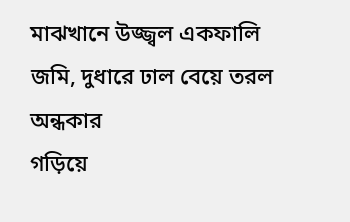মাঝখানে উজ্জ্বল একফালি জমি, দুধারে ঢাল বেয়ে তরল অন্ধকার
গড়িয়ে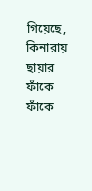গিয়েছে, কিনারায় ছায়ার ফাঁকে ফাঁকে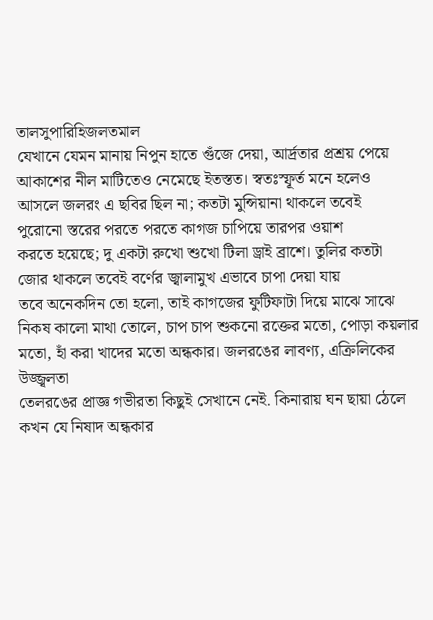তালসুপারিহিজলতমাল
যেখানে যেমন মানায় নিপুন হাতে গুঁজে দেয়া, আর্দ্রতার প্রশ্রয় পেয়ে
আকাশের নীল মাটিতেও নেমেছে ইতস্তত। স্বতঃস্ফূর্ত মনে হলেও
আসলে জলরং এ ছবির ছিল না; কতটা মুন্সিয়ানা থাকলে তবেই
পুরোনো স্তরের পরতে পরতে কাগজ চাপিয়ে তারপর ওয়াশ
করতে হয়েছে; দু একটা রুখো শুখো টিলা ড্রাই ব্রাশে। তুলির কতটা
জোর থাকলে তবেই বর্ণের জ্বালামুখ এভাবে চাপা দেয়া যায়
তবে অনেকদিন তো হলো, তাই কাগজের ফুটিফাটা দিয়ে মাঝে সাঝে
নিকষ কালো মাথা তোলে, চাপ চাপ শুকনো রক্তের মতো, পোড়া কয়লার
মতো, হাঁ করা খাদের মতো অন্ধকার। জলরঙের লাবণ্য, এক্রিলিকের উজ্জ্বলতা
তেলরঙের প্রাজ্ঞ গভীরতা কিছুই সেখানে নেই. কিনারায় ঘন ছায়া ঠেলে
কখন যে নিষাদ অন্ধকার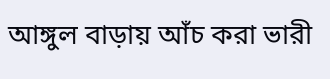আঙ্গুল বাড়ায় আঁচ করা ভারী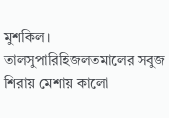মুশকিল।
তালসুপারিহিজলতমালের সবুজ শিরায় মেশায় কালো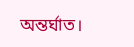অন্তর্ঘাত।